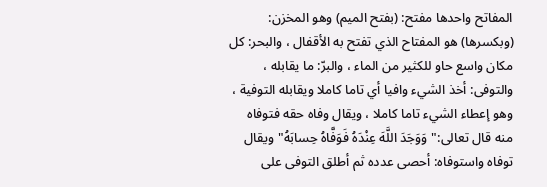المفاتح واحدها مفتح: (بفتح الميم) وهو المخزن: (وبكسرها) هو المفتاح الذي تفتح به الأقفال ، والبحر: كل مكان واسع حاو للكثير من الماء ، والبرّ: ما يقابله ، والتوفى: أخذ الشيء وافيا أي تاما كاملا ويقابله التوفية ، وهو إعطاء الشيء تاما كاملا ، ويقال وفاه حقه فتوفاه منه قال تعالى:"وَوَجَدَ اللَّهَ عِنْدَهُ فَوَفَّاهُ حِسابَهُ"ويقال توفاه واستوفاه: أحصى عدده ثم أطلق التوفى على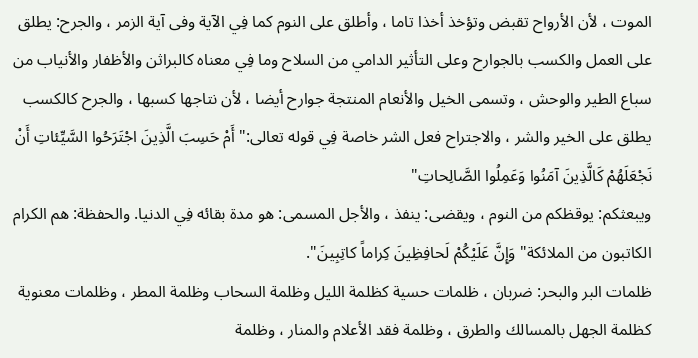الموت ، لأن الأرواح تقبض وتؤخذ أخذا تاما ، وأطلق على النوم كما فِي الآية وفى آية الزمر ، والجرح: يطلق على العمل والكسب بالجوارح وعلى التأثير الدامي من السلاح وما فِي معناه كالبراثن والأظفار والأنياب من سباع الطير والوحش ، وتسمى الخيل والأنعام المنتجة جوارح أيضا ، لأن نتاجها كسبها ، والجرح كالكسب يطلق على الخير والشر ، والاجتراح فعل الشر خاصة فِي قوله تعالى:"أَمْ حَسِبَ الَّذِينَ اجْتَرَحُوا السَّيِّئاتِ أَنْ نَجْعَلَهُمْ كَالَّذِينَ آمَنُوا وَعَمِلُوا الصَّالِحاتِ"
ويبعثكم: يوقظكم من النوم ، ويقضى: ينفذ ، والأجل المسمى: هو مدة بقائه فِي الدنيا. والحفظة: هم الكرام الكاتبون من الملائكة"وَإِنَّ عَلَيْكُمْ لَحافِظِينَ كِراماً كاتِبِينَ".
ظلمات البر والبحر: ضربان ، ظلمات حسية كظلمة الليل وظلمة السحاب وظلمة المطر ، وظلمات معنوية كظلمة الجهل بالمسالك والطرق ، وظلمة فقد الأعلام والمنار ، وظلمة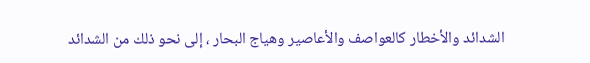الشدائد والأخطار كالعواصف والأعاصير وهياج البحار ، إلى نحو ذلك من الشدائد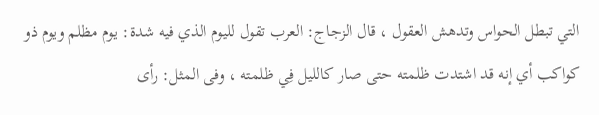التي تبطل الحواس وتدهش العقول ، قال الزجاج: العرب تقول لليوم الذي فيه شدة: يوم مظلم ويوم ذو كواكب أي إنه قد اشتدت ظلمته حتى صار كالليل فِي ظلمته ، وفى المثل: رأى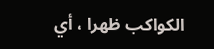الكواكب ظهرا ، أي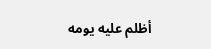أظلم عليه يومه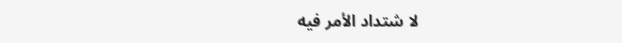لا شتداد الأمر فيه